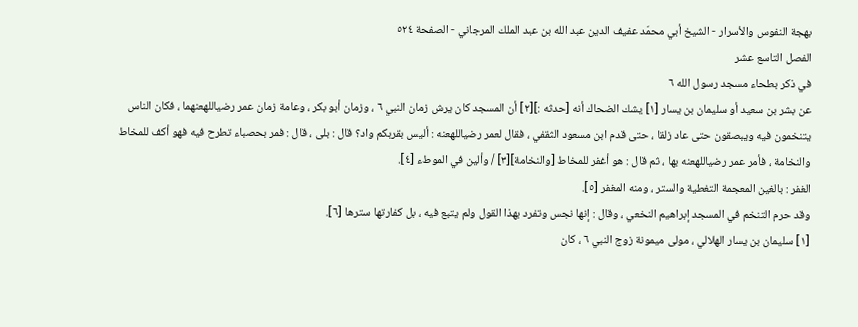بهجة النفوس والأسرار - الشيخ أبي محمّد عفيف الدين عبد الله بن عبد الملك المرجاني - الصفحة ٥٢٤
الفصل التاسع عشر
في ذكر بطحاء مسجد رسول الله ٦
عن بشر بن سعيد أو سليمان بن يسار [١] يشك الضحاك أنه [حدثه :][٢] أن المسجد كان يرش زمان النبي ٦ ، وزمان أبو بكر ، وعامة زمان عمر رضياللهعنهما ، فكان الناس يتنخمون فيه ويبصقون حتى عاد زلقا ، حتى قدم ابن مسعود الثقفي ، فقال لعمر رضياللهعنه : أليس بقربكم واد؟ قال : بلى ، قال : فمر بحصباء تطرح فيه فهو أكف للمخاط والنخامة ، فأمر عمر رضياللهعنه بها ، ثم قال : هو أغفر للمخاط [والنخامة][٣] / وألين في الموطء [٤].
الغفر : بالغين المعجمة التغطية والستر ، ومنه المغفر [٥].
وقد حرم التنخم في المسجد إبراهيم النخعي ، وقال : إنها نجس وتفرد بهذا القول ولم يتبع فيه ، بل كفارتها سترها [٦].
[١] سليمان بن يسار الهلالي ، مولى ميمونة زوج النبي ٦ ، كان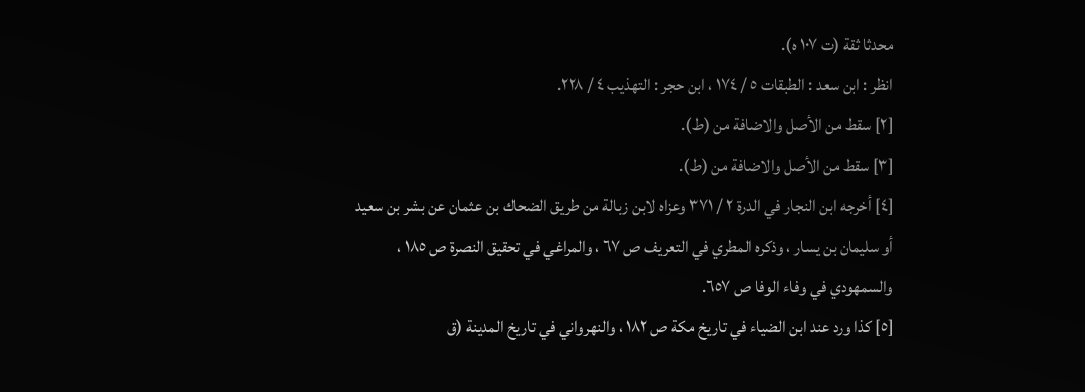محدثا ثقة (ت ١٠٧ ه).
انظر : ابن سعد : الطبقات ٥ / ١٧٤ ، ابن حجر : التهذيب ٤ / ٢٢٨.
[٢] سقط من الأصل والاضافة من (ط).
[٣] سقط من الأصل والاضافة من (ط).
[٤] أخرجه ابن النجار في الدرة ٢ / ٣٧١ وعزاه لابن زبالة من طريق الضحاك بن عثمان عن بشر بن سعيد أو سليمان بن يسار ، وذكره المطري في التعريف ص ٦٧ ، والمراغي في تحقيق النصرة ص ١٨٥ ، والسمهودي في وفاء الوفا ص ٦٥٧.
[٥] كذا ورد عند ابن الضياء في تاريخ مكة ص ١٨٢ ، والنهرواني في تاريخ المدينة (ق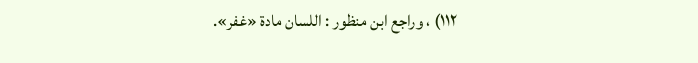١١٢) ، وراجع ابن منظور : اللسان مادة «غفر».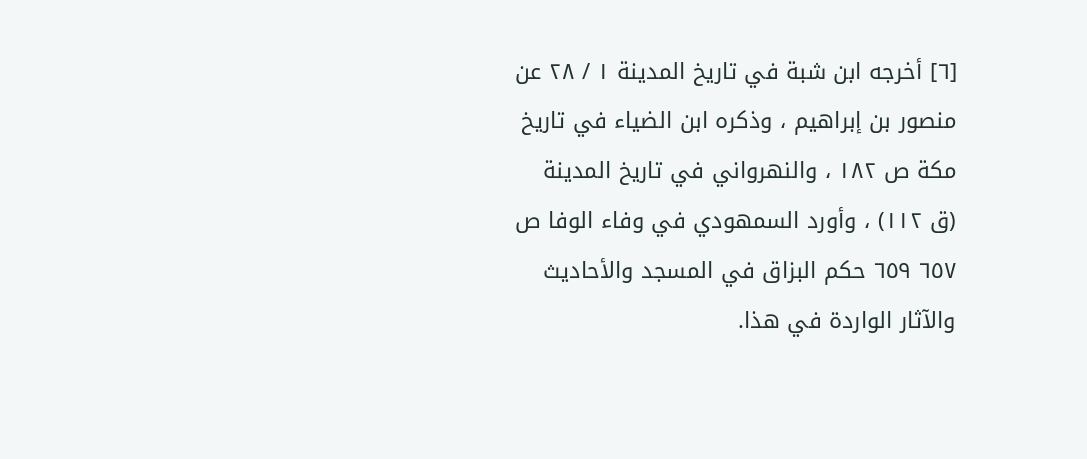[٦] أخرجه ابن شبة في تاريخ المدينة ١ / ٢٨ عن منصور بن إبراهيم ، وذكره ابن الضياء في تاريخ مكة ص ١٨٢ ، والنهرواني في تاريخ المدينة (ق ١١٢) ، وأورد السمهودي في وفاء الوفا ص ٦٥٧ ٦٥٩ حكم البزاق في المسجد والأحاديث والآثار الواردة في هذا.